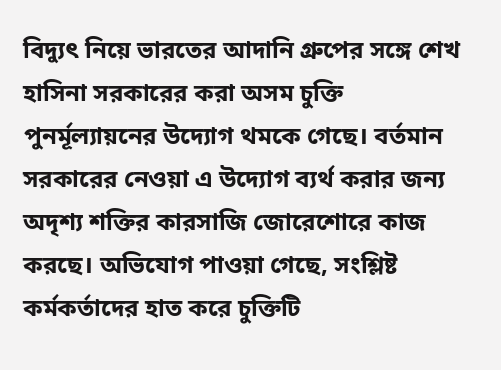বিদ্যুৎ নিয়ে ভারতের আদানি গ্রুপের সঙ্গে শেখ হাসিনা সরকারের করা অসম চুক্তি পুনর্মূল্যায়নের উদ্যোগ থমকে গেছে। বর্তমান সরকারের নেওয়া এ উদ্যোগ ব্যর্থ করার জন্য অদৃশ্য শক্তির কারসাজি জোরেশোরে কাজ করছে। অভিযোগ পাওয়া গেছে, সংশ্লিষ্ট কর্মকর্তাদের হাত করে চুক্তিটি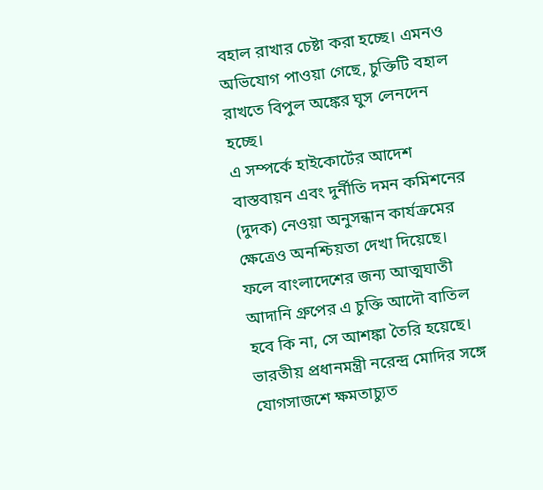বহাল রাখার চেষ্টা করা হচ্ছে। এমনও অভিযোগ পাওয়া গেছে, চুক্তিটি বহাল রাখতে বিপুল অঙ্কের ঘুস লেনদেন হচ্ছে।
এ সম্পর্কে হাইকোর্টের আদেশ বাস্তবায়ন এবং দুর্নীতি দমন কমিশনের (দুদক) নেওয়া অনুসন্ধান কার্যক্রমের ক্ষেত্রেও অনশ্চিয়তা দেখা দিয়েছে। ফলে বাংলাদেশের জন্য আত্মঘাতী আদানি গ্রুপের এ চুক্তি আদৌ বাতিল হবে কি না, সে আশঙ্কা তৈরি হয়েছে।
ভারতীয় প্রধানমন্ত্রী নরেন্দ্র মোদির সঙ্গে যোগসাজশে ক্ষমতাচ্যুত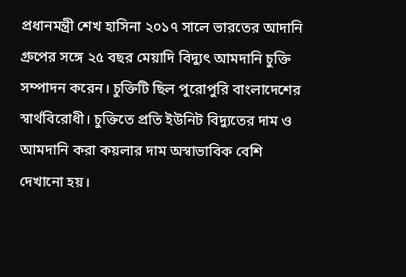প্রধানমন্ত্রী শেখ হাসিনা ২০১৭ সালে ভারতের আদানি গ্রুপের সঙ্গে ২৫ বছর মেয়াদি বিদ্যুৎ আমদানি চুক্তি সম্পাদন করেন। চুক্তিটি ছিল পুরোপুরি বাংলাদেশের স্বার্থবিরোধী। চুক্তিতে প্রতি ইউনিট বিদ্যুতের দাম ও আমদানি করা কয়লার দাম অস্বাভাবিক বেশি দেখানো হয়।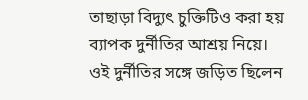তাছাড়া বিদ্যুৎ চুক্তিটিও করা হয় ব্যাপক দুর্নীতির আশ্রয় নিয়ে। ওই দুর্নীতির সঙ্গে জড়িত ছিলেন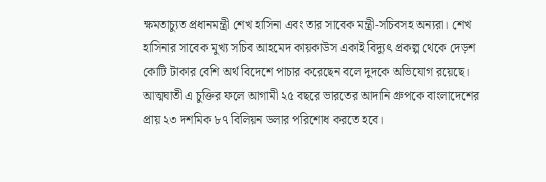ক্ষমতাচ্যুত প্রধানমন্ত্রী শেখ হাসিনা এবং তার সাবেক মন্ত্রী-সচিবসহ অন্যরা। শেখ হাসিনার সাবেক মুখ্য সচিব আহমেদ কায়কাউস একাই বিদ্যুৎ প্রকল্প থেকে দেড়শ কোটি টাকার বেশি অর্থ বিদেশে পাচার করেছেন বলে দুদকে অভিযোগ রয়েছে। আত্মঘাতী এ চুক্তির ফলে আগামী ২৫ বছরে ভারতের আদানি গ্রুপকে বাংলাদেশের প্রায় ২৩ দশমিক ৮৭ বিলিয়ন ডলার পরিশোধ করতে হবে।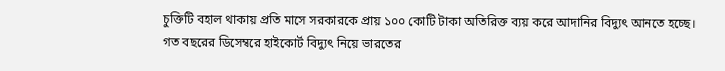চুক্তিটি বহাল থাকায় প্রতি মাসে সরকারকে প্রায় ১০০ কোটি টাকা অতিরিক্ত ব্যয় করে আদানির বিদ্যুৎ আনতে হচ্ছে।
গত বছরের ডিসেম্বরে হাইকোর্ট বিদ্যুৎ নিয়ে ভারতের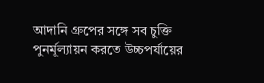আদানি গ্রুপের সঙ্গে সব চুক্তি পুনর্মূল্যায়ন করতে উচ্চপর্যায়ের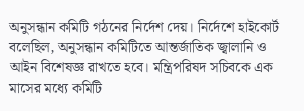অনুসন্ধান কমিটি গঠনের নির্দেশ দেয়। নির্দেশে হাইকোর্ট বলেছিল, অনুসন্ধান কমিটিতে আন্তর্জাতিক জ্বালানি ও আইন বিশেষজ্ঞ রাখতে হবে। মন্ত্রিপরিষদ সচিবকে এক মাসের মধ্যে কমিটি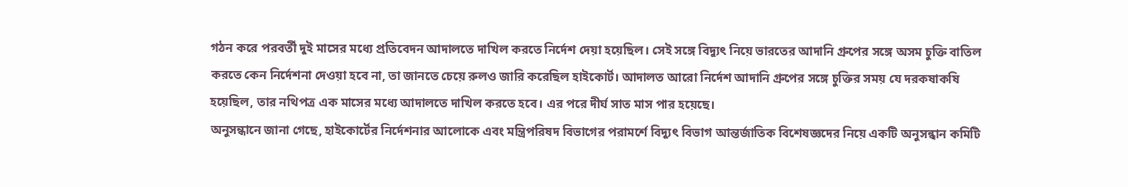গঠন করে পরবর্তী দুই মাসের মধ্যে প্রতিবেদন আদালতে দাখিল করতে নির্দেশ দেয়া হয়েছিল। সেই সঙ্গে বিদ্যুৎ নিয়ে ভারতের আদানি গ্রুপের সঙ্গে অসম চুক্তি বাতিল করতে কেন নির্দেশনা দেওয়া হবে না, তা জানতে চেয়ে রুলও জারি করেছিল হাইকোর্ট। আদালত আরো নির্দেশ আদানি গ্রুপের সঙ্গে চুক্তির সময় যে দরকষাকষি হয়েছিল, তার নথিপত্র এক মাসের মধ্যে আদালতে দাখিল করতে হবে। এর পরে দীর্ঘ সাত মাস পার হয়েছে।
অনুসন্ধানে জানা গেছে, হাইকোর্টের নির্দেশনার আলোকে এবং মন্ত্রিপরিষদ বিভাগের পরামর্শে বিদ্যুৎ বিভাগ আন্তর্জাতিক বিশেষজ্ঞদের নিয়ে একটি অনুসন্ধান কমিটি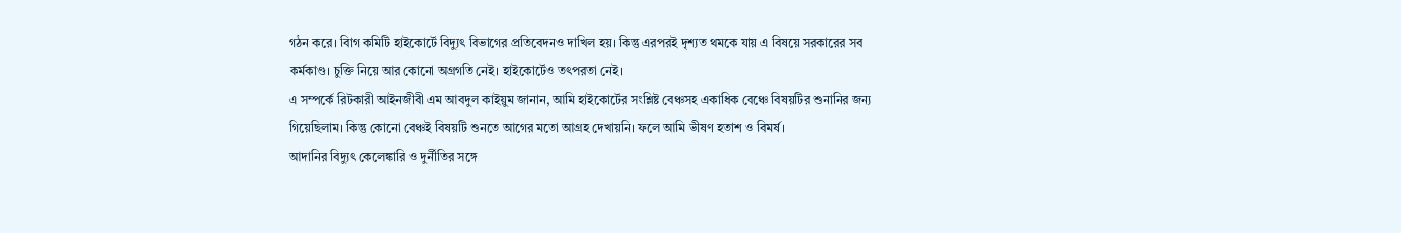গঠন করে। বিাগ কমিটি হাইকোর্টে বিদ্যুৎ বিভাগের প্রতিবেদনও দাখিল হয়। কিন্তু এরপরই দৃশ্যত থমকে যায় এ বিষয়ে সরকারের সব কর্মকাণ্ড। চুক্তি নিয়ে আর কোনো অগ্রগতি নেই। হাইকোর্টেও তৎপরতা নেই।
এ সম্পর্কে রিটকারী আইনজীবী এম আবদুল কাইয়ুম জানান, আমি হাইকোর্টের সংশ্লিষ্ট বেঞ্চসহ একাধিক বেঞ্চে বিষয়টির শুনানির জন্য গিয়েছিলাম। কিন্তু কোনো বেঞ্চই বিষয়টি শুনতে আগের মতো আগ্রহ দেখায়নি। ফলে আমি ভীষণ হতাশ ও বিমর্ষ।
আদানির বিদ্যুৎ কেলেঙ্কারি ও দুর্নীতির সঙ্গে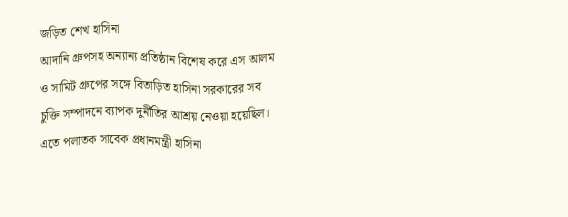জড়িত শেখ হাসিনা
আদানি গ্রুপসহ অন্যান্য প্রতিষ্ঠান বিশেষ করে এস আলম ও সামিট গ্রুপের সঙ্গে বিতাড়িত হাসিনা সরকারের সব চুক্তি সম্পাদনে ব্যাপক দুর্নীতির আশ্রয় নেওয়া হয়েছিল। এতে পলাতক সাবেক প্রধানমন্ত্রী হাসিনা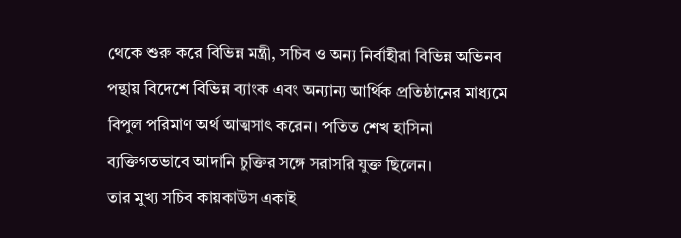থেকে শুরু করে বিভিন্ন মন্ত্রী, সচিব ও অন্য নির্বাহীরা বিভিন্ন অভিনব পন্থায় বিদেশে বিভিন্ন ব্যাংক এবং অন্যান্য আর্থিক প্রতিষ্ঠানের মাধ্যমে বিপুল পরিমাণ অর্থ আত্মসাৎ করেন। পতিত শেখ হাসিনা ব্যক্তিগতভাবে আদানি চুক্তির সঙ্গে সরাসরি যুক্ত ছিলেন।
তার মুখ্য সচিব কায়কাউস একাই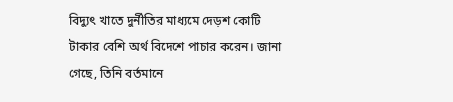বিদ্যুৎ খাতে দুর্নীতির মাধ্যমে দেড়শ কোটি টাকার বেশি অর্থ বিদেশে পাচার করেন। জানা গেছে, তিনি বর্তমানে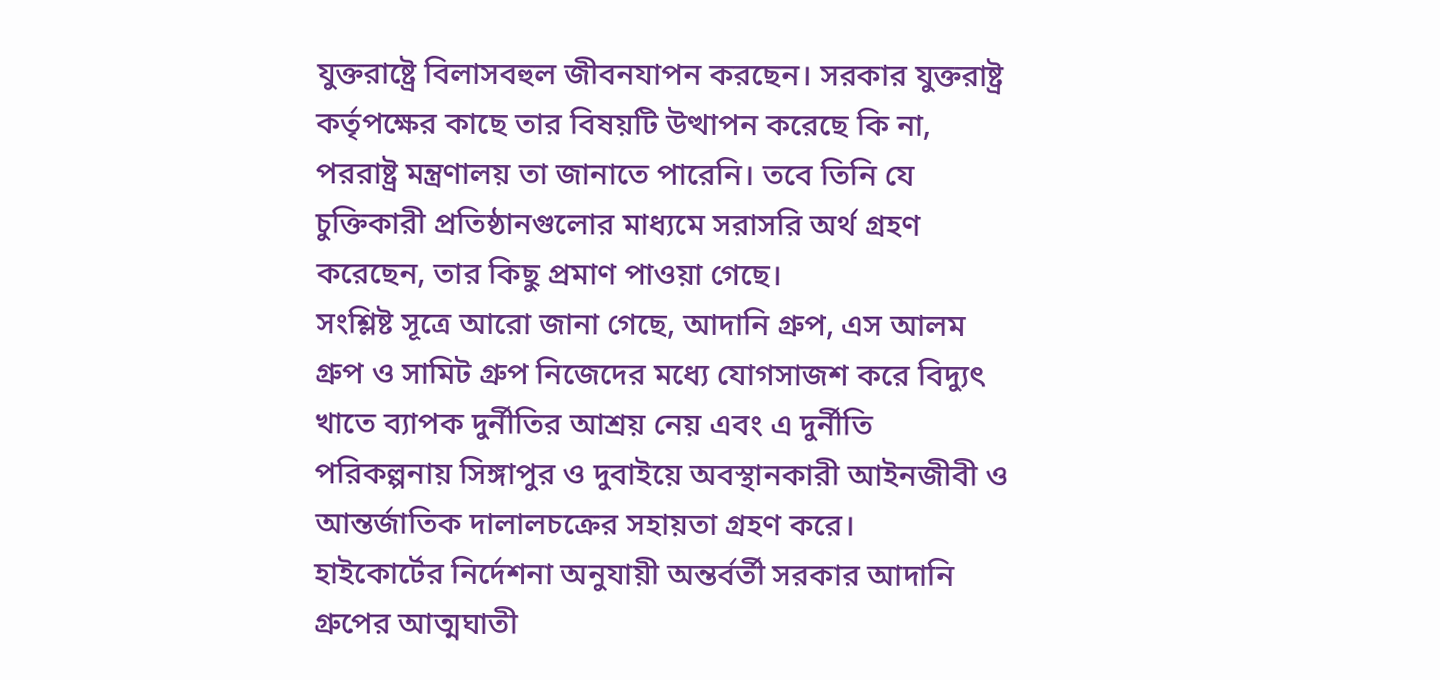যুক্তরাষ্ট্রে বিলাসবহুল জীবনযাপন করছেন। সরকার যুক্তরাষ্ট্র কর্তৃপক্ষের কাছে তার বিষয়টি উত্থাপন করেছে কি না, পররাষ্ট্র মন্ত্রণালয় তা জানাতে পারেনি। তবে তিনি যে চুক্তিকারী প্রতিষ্ঠানগুলোর মাধ্যমে সরাসরি অর্থ গ্রহণ করেছেন, তার কিছু প্রমাণ পাওয়া গেছে।
সংশ্লিষ্ট সূত্রে আরো জানা গেছে, আদানি গ্রুপ, এস আলম গ্রুপ ও সামিট গ্রুপ নিজেদের মধ্যে যোগসাজশ করে বিদ্যুৎ খাতে ব্যাপক দুর্নীতির আশ্রয় নেয় এবং এ দুর্নীতি পরিকল্পনায় সিঙ্গাপুর ও দুবাইয়ে অবস্থানকারী আইনজীবী ও আন্তর্জাতিক দালালচক্রের সহায়তা গ্রহণ করে।
হাইকোর্টের নির্দেশনা অনুযায়ী অন্তর্বর্তী সরকার আদানি গ্রুপের আত্মঘাতী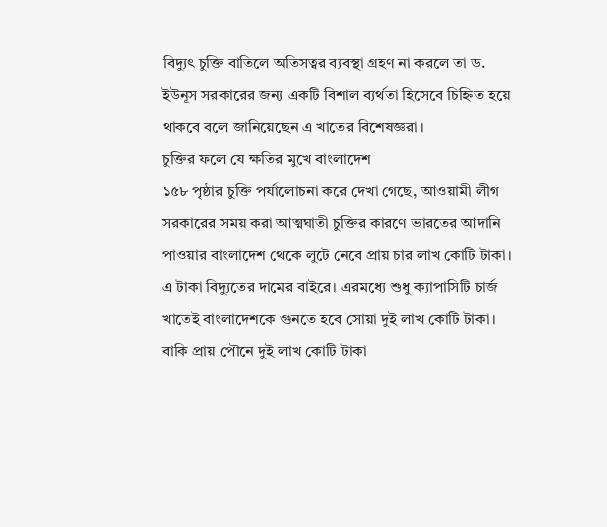বিদ্যুৎ চুক্তি বাতিলে অতিসত্বর ব্যবস্থা গ্রহণ না করলে তা ড. ইউনূস সরকারের জন্য একটি বিশাল ব্যর্থতা হিসেবে চিহ্নিত হয়ে থাকবে বলে জানিয়েছেন এ খাতের বিশেষজ্ঞরা।
চুক্তির ফলে যে ক্ষতির মুখে বাংলাদেশ
১৫৮ পৃষ্ঠার চুক্তি পর্যালোচনা করে দেখা গেছে, আওয়ামী লীগ সরকারের সময় করা আত্মঘাতী চুক্তির কারণে ভারতের আদানি পাওয়ার বাংলাদেশ থেকে লুটে নেবে প্রায় চার লাখ কোটি টাকা। এ টাকা বিদ্যুতের দামের বাইরে। এরমধ্যে শুধু ক্যাপাসিটি চার্জ খাতেই বাংলাদেশকে গুনতে হবে সোয়া দুই লাখ কোটি টাকা। বাকি প্রায় পৌনে দুই লাখ কোটি টাকা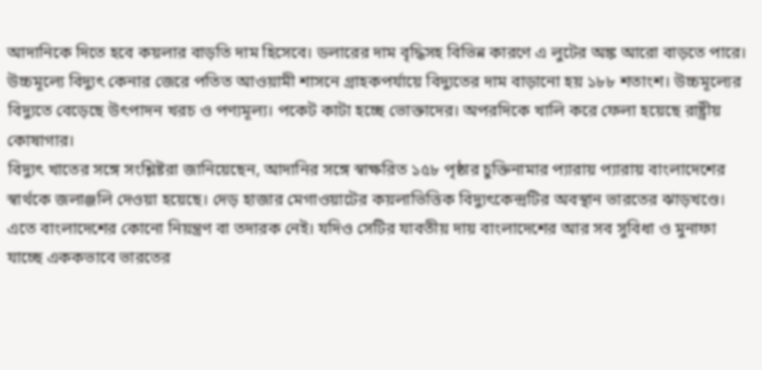আদানিকে দিতে হবে কয়লার বাড়তি দাম হিসেবে। ডলারের দাম বৃদ্ধিসহ বিভিন্ন কারণে এ লুটের অঙ্ক আরো বাড়তে পারে। উচ্চমূল্যে বিদ্যুৎ কেনার জেরে পতিত আওয়ামী শাসনে গ্রাহকপর্যায়ে বিদ্যুতের দাম বাড়ানো হয় ১৮৮ শতাংশ। উচ্চমূল্যের বিদ্যুতে বেড়েছে উৎপাদন খরচ ও পণ্যমূল্য। পকেট কাটা হচ্ছে ভোক্তাদের। অপরদিকে খালি করে ফেলা হয়েছে রাষ্ট্রীয় কোষাগার।
বিদ্যুৎ খাতের সঙ্গে সংশ্লিষ্টরা জানিয়েছেন, আদানির সঙ্গে স্বাক্ষরিত ১৫৮ পৃষ্ঠার চুক্তিনামার প্যারায় প্যারায় বাংলাদেশের স্বার্থকে জলাঞ্জলি দেওয়া হয়েছে। দেড় হাজার মেগাওয়াটের কয়লাভিত্তিক বিদ্যুৎকেন্দ্রটির অবস্থান ভারতের ঝাড়খণ্ডে। এতে বাংলাদেশের কোনো নিয়ন্ত্রণ বা তদারক নেই। যদিও সেটির যাবতীয় দায় বাংলাদেশের আর সব সুবিধা ও মুনাফা যাচ্ছে এককভাবে ভারতের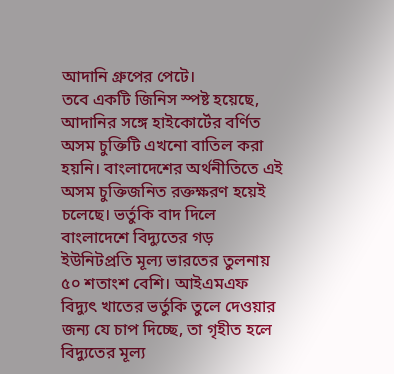আদানি গ্রুপের পেটে।
তবে একটি জিনিস স্পষ্ট হয়েছে, আদানির সঙ্গে হাইকোর্টের বর্ণিত অসম চুক্তিটি এখনো বাতিল করা হয়নি। বাংলাদেশের অর্থনীতিতে এই অসম চুক্তিজনিত রক্তক্ষরণ হয়েই চলেছে। ভর্তুকি বাদ দিলে বাংলাদেশে বিদ্যুতের গড় ইউনিটপ্রতি মূল্য ভারতের তুলনায় ৫০ শতাংশ বেশি। আইএমএফ বিদ্যুৎ খাতের ভর্তুকি তুলে দেওয়ার জন্য যে চাপ দিচ্ছে, তা গৃহীত হলে বিদ্যুতের মূল্য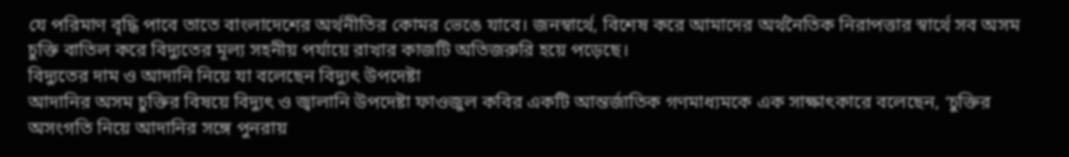যে পরিমাণ বৃদ্ধি পাবে তাতে বাংলাদেশের অর্থনীতির কোমর ভেঙে যাবে। জনস্বার্থে, বিশেষ করে আমাদের অর্থনৈতিক নিরাপত্তার স্বার্থে সব অসম চুক্তি বাতিল করে বিদ্যুতের মূল্য সহনীয় পর্যায়ে রাখার কাজটি অতিজরুরি হয়ে পড়েছে।
বিদ্যুতের দাম ও আদানি নিয়ে যা বলেছেন বিদ্যুৎ উপদেষ্টা
আদানির অসম চুক্তির বিষয়ে বিদ্যুৎ ও জ্বালানি উপদেষ্টা ফাওজুল কবির একটি আন্তর্জাতিক গণমাধ্যমকে এক সাক্ষাৎকারে বলেছেন, ‘চুক্তির অসংগতি নিয়ে আদানির সঙ্গে পুনরায়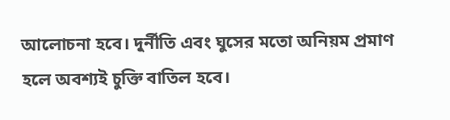আলোচনা হবে। দুর্নীতি এবং ঘুসের মতো অনিয়ম প্রমাণ হলে অবশ্যই চুক্তি বাতিল হবে।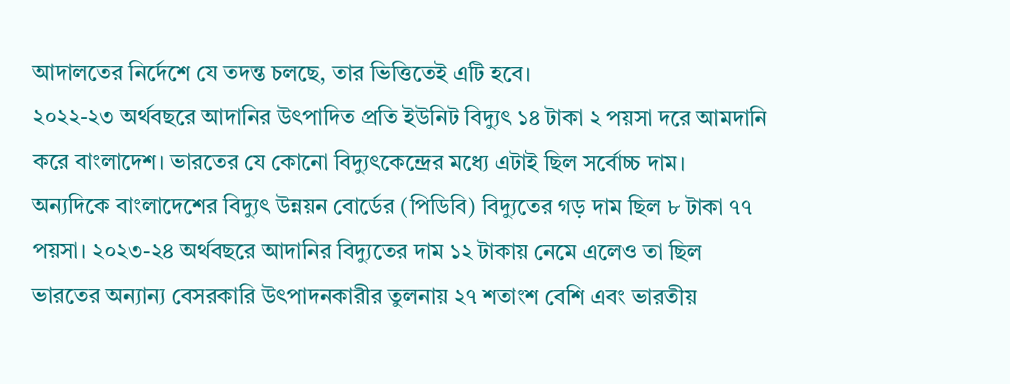আদালতের নির্দেশে যে তদন্ত চলছে, তার ভিত্তিতেই এটি হবে।
২০২২-২৩ অর্থবছরে আদানির উৎপাদিত প্রতি ইউনিট বিদ্যুৎ ১৪ টাকা ২ পয়সা দরে আমদানি করে বাংলাদেশ। ভারতের যে কোনো বিদ্যুৎকেন্দ্রের মধ্যে এটাই ছিল সর্বোচ্চ দাম। অন্যদিকে বাংলাদেশের বিদ্যুৎ উন্নয়ন বোর্ডের (পিডিবি) বিদ্যুতের গড় দাম ছিল ৮ টাকা ৭৭ পয়সা। ২০২৩-২৪ অর্থবছরে আদানির বিদ্যুতের দাম ১২ টাকায় নেমে এলেও তা ছিল ভারতের অন্যান্য বেসরকারি উৎপাদনকারীর তুলনায় ২৭ শতাংশ বেশি এবং ভারতীয়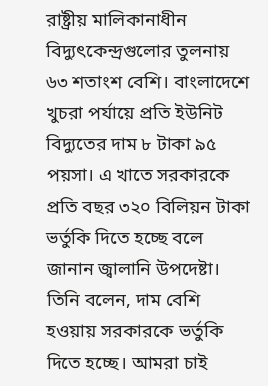রাষ্ট্রীয় মালিকানাধীন বিদ্যুৎকেন্দ্রগুলোর তুলনায় ৬৩ শতাংশ বেশি। বাংলাদেশে খুচরা পর্যায়ে প্রতি ইউনিট বিদ্যুতের দাম ৮ টাকা ৯৫ পয়সা। এ খাতে সরকারকে প্রতি বছর ৩২০ বিলিয়ন টাকা ভর্তুকি দিতে হচ্ছে বলে জানান জ্বালানি উপদেষ্টা।
তিনি বলেন, দাম বেশি হওয়ায় সরকারকে ভর্তুকি দিতে হচ্ছে। আমরা চাই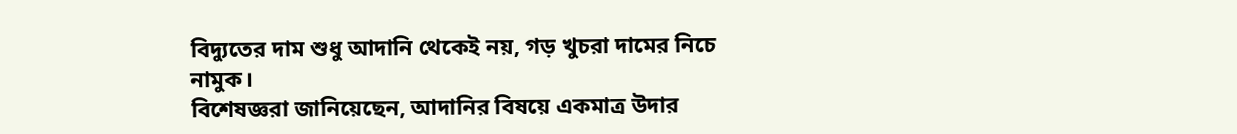বিদ্যুতের দাম শুধু আদানি থেকেই নয়, গড় খুচরা দামের নিচে নামুক।
বিশেষজ্ঞরা জানিয়েছেন, আদানির বিষয়ে একমাত্র উদার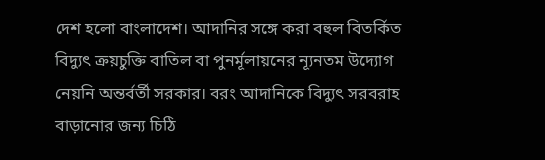দেশ হলো বাংলাদেশ। আদানির সঙ্গে করা বহুল বিতর্কিত বিদ্যুৎ ক্রয়চুক্তি বাতিল বা পুনর্মূলায়নের ন্যূনতম উদ্যোগ নেয়নি অন্তর্বর্তী সরকার। বরং আদানিকে বিদ্যুৎ সরবরাহ বাড়ানোর জন্য চিঠি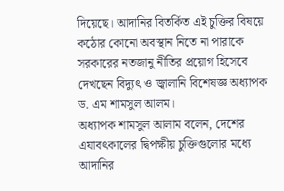দিয়েছে। আদানির বিতর্কিত এই চুক্তির বিষয়ে কঠোর কোনো অবস্থান নিতে না পারাকে সরকারের নতজানু নীতির প্রয়োগ হিসেবে দেখছেন বিদ্যুৎ ও জ্বালানি বিশেষজ্ঞ অধ্যাপক ড. এম শামসুল আলম।
অধ্যাপক শামসুল আলাম বলেন, দেশের এযাবৎকালের দ্বিপক্ষীয় চুক্তিগুলোর মধ্যে আদানির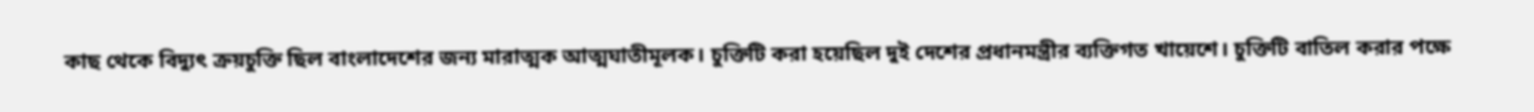কাছ থেকে বিদ্যুৎ ক্রয়চুক্তি ছিল বাংলাদেশের জন্য মারাত্মক আত্মঘাতীমূলক। চুক্তিটি করা হয়েছিল দুই দেশের প্রধানমন্ত্রীর ব্যক্তিগত খায়েশে। চুক্তিটি বাতিল করার পক্ষে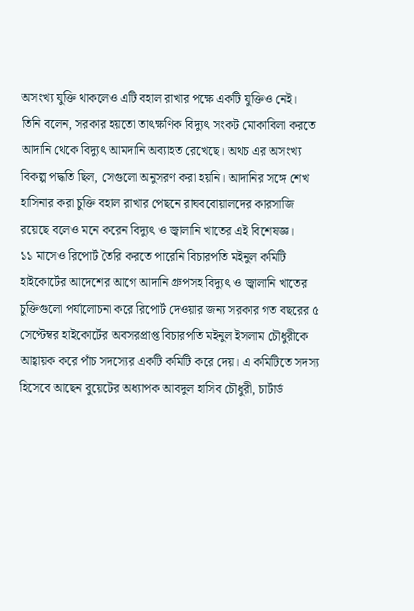অসংখ্য যুক্তি থাকলেও এটি বহাল রাখার পক্ষে একটি যুক্তিও নেই।
তিনি বলেন, সরকার হয়তো তাৎক্ষণিক বিদ্যুৎ সংকট মোকাবিলা করতে আদানি থেকে বিদ্যুৎ আমদানি অব্যাহত রেখেছে। অথচ এর অসংখ্য বিকল্প পদ্ধতি ছিল, সেগুলো অনুসরণ করা হয়নি। আদানির সঙ্গে শেখ হাসিনার করা চুক্তি বহাল রাখার পেছনে রাঘববোয়ালদের কারসাজি রয়েছে বলেও মনে করেন বিদ্যুৎ ও জ্বালানি খাতের এই বিশেষজ্ঞ।
১১ মাসেও রিপোর্ট তৈরি করতে পারেনি বিচারপতি মইনুল কমিটি
হাইকোর্টের আদেশের আগে আদানি গ্রুপসহ বিদ্যুৎ ও জ্বালানি খাতের চুক্তিগুলো পর্যালোচনা করে রিপোর্ট দেওয়ার জন্য সরকার গত বছরের ৫ সেপ্টেম্বর হাইকোর্টের অবসরপ্রাপ্ত বিচারপতি মইনুল ইসলাম চৌধুরীকে আহ্বায়ক করে পাঁচ সদস্যের একটি কমিটি করে দেয়। এ কমিটিতে সদস্য হিসেবে আছেন বুয়েটের অধ্যাপক আবদুল হাসিব চৌধুরী, চার্টার্ড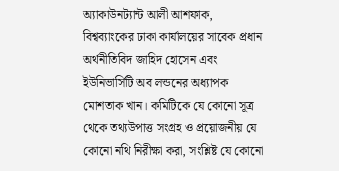অ্যাকাউনট্যান্ট আলী আশফাক, বিশ্বব্যাংকের ঢাকা কার্যালয়ের সাবেক প্রধান অর্থনীতিবিদ জাহিদ হোসেন এবং ইউনিভার্সিটি অব লন্ডনের অধ্যাপক মোশতাক খান। কমিটিকে যে কোনো সূত্র থেকে তথ্যউপাত্ত সংগ্রহ ও প্রয়োজনীয় যে কোনো নথি নিরীক্ষা করা, সংশ্লিষ্ট যে কোনো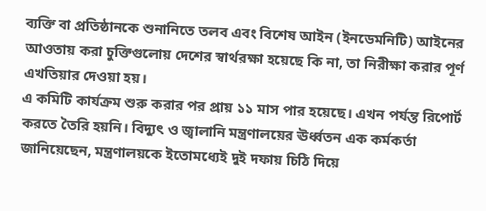ব্যক্তি বা প্রতিষ্ঠানকে শুনানিতে তলব এবং বিশেষ আইন (ইনডেমনিটি) আইনের আওতায় করা চুক্তিগুলোয় দেশের স্বার্থরক্ষা হয়েছে কি না, তা নিরীক্ষা করার পূর্ণ এখতিয়ার দেওয়া হয়।
এ কমিটি কার্যক্রম শুরু করার পর প্রায় ১১ মাস পার হয়েছে। এখন পর্যন্ত রিপোর্ট করতে তৈরি হয়নি। বিদ্যুৎ ও জ্বালানি মন্ত্রণালয়ের ঊর্ধ্বতন এক কর্মকর্তা জানিয়েছেন, মন্ত্রণালয়কে ইতোমধ্যেই দুই দফায় চিঠি দিয়ে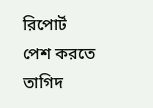রিপোর্ট পেশ করতে তাগিদ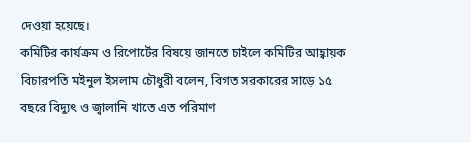দেওয়া হয়েছে।
কমিটির কার্যক্রম ও রিপোর্টের বিষয়ে জানতে চাইলে কমিটির আহ্বায়ক বিচারপতি মইনুল ইসলাম চৌধুরী বলেন, বিগত সরকারের সাড়ে ১৫ বছরে বিদ্যুৎ ও জ্বালানি খাতে এত পরিমাণ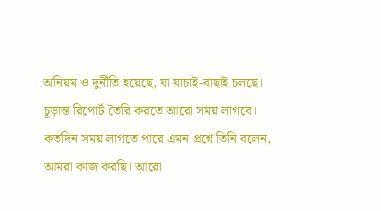অনিয়ম ও দুর্নীতি হয়েছে, যা যাচাই-বাছাই চলছে। চূড়ান্ত রিপোর্ট তৈরি করতে আরো সময় লাগবে। কতদিন সময় লাগতে পারে এমন প্রশ্নে তিনি বলেন, আমরা কাজ করছি। আরো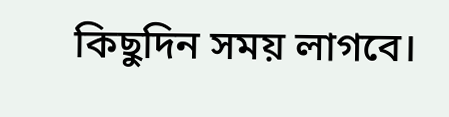কিছুদিন সময় লাগবে।